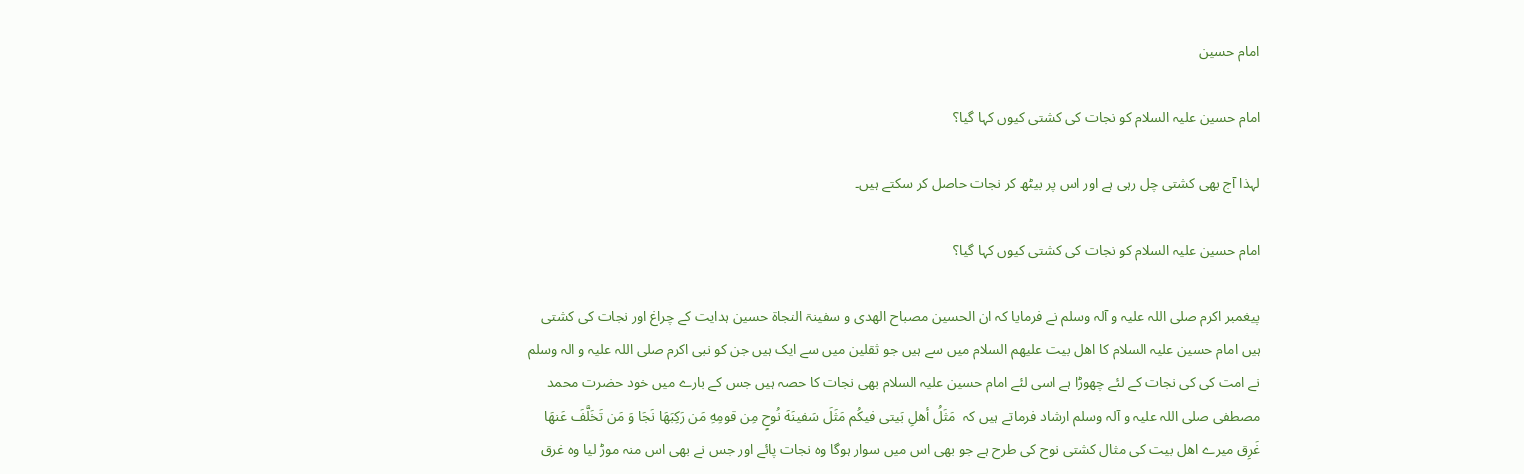امام حسین

امام حسین علیہ السلام کو نجات کی کشتی کیوں کہا گیا؟

لہذا آج بھی کشتی چل رہی ہے اور اس پر بیٹھ کر نجات حاصل کر سکتے ہیں۔

امام حسین علیہ السلام کو نجات کی کشتی کیوں کہا گیا؟

پیغمبر اکرم صلی اللہ علیہ و آلہ وسلم نے فرمایا کہ ان الحسین مصباح الھدی و سفینۃ النجاۃ حسین ہدایت کے چراغ اور نجات کی کشتی ہیں امام حسین علیہ السلام کا اھل بیت علیھم السلام میں سے ہیں جو ثقلین میں سے ایک ہیں جن کو نبی اکرم صلی اللہ علیہ و الہ وسلم نے امت کی کی نجات کے لئے چھوڑا ہے اسی لئے امام حسین علیہ السلام بھی نجات کا حصہ ہیں جس کے بارے میں خود حضرت محمد مصطفی صلی اللہ علیہ و آلہ وسلم ارشاد فرماتے ہیں کہ  مَثَلُ أهلِ بَیتی فیکُم مَثَلَ سَفینَهَ نُوحٍ مِن قومِهِ مَن رَکِبَهَا نَجَا وَ مَن تَخَلَّفَ عَنهَا غَرِق میرے اھل بیت کی مثال کشتی نوح کی طرح ہے جو بھی اس میں سوار ہوگا وہ نجات پائے اور جس نے بھی اس منہ موڑ لیا وہ غرق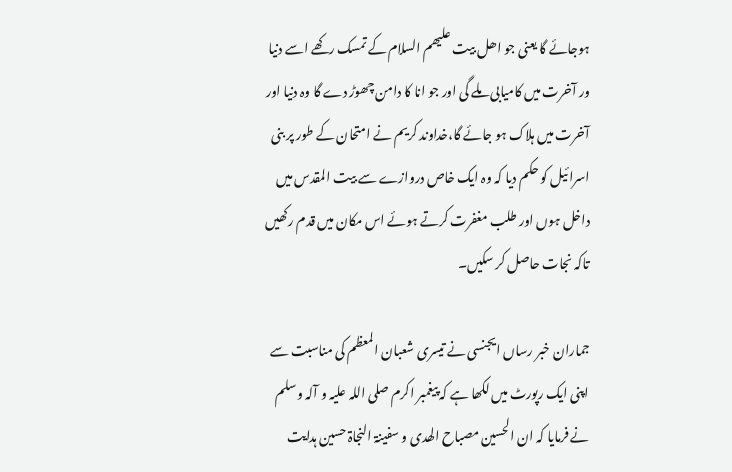ہوجائے گا یعنی جو اھل بیت علیھم السلام کے تمسک رکھے اسے دنیا ور آخرت میں کامیابی ملے گی اور جو انا کا دامن چھوڑ دے گا وہ دنیا اور آخرت میں ہلاک ہو جائے گا،خداوند کریم نے امتحان کے طور پر بنی اسرائیل کو حکم دیا کہ وہ ایک خاص دروازے سے بیت المقدس میں داخل ہوں اور طلب مغفرت کرتے ہوئے اس مکان میں قدم رکھیں تاکہ نجات حاصل کر سکیں۔

جماران خبر رساں ایجنسی نے تیسری شعبان المعظم کی مناسبت سے اپنی ایک رپورٹ میں لکھا ہے کہ پیغمبر اکرم صلی اللہ علیہ و آلہ وسلم نے فرمایا کہ ان الحسین مصباح الھدی و سفینۃ النجاۃ حسین ہدایت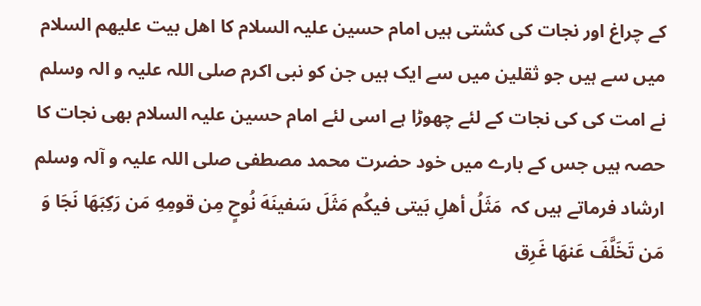کے چراغ اور نجات کی کشتی ہیں امام حسین علیہ السلام کا اھل بیت علیھم السلام میں سے ہیں جو ثقلین میں سے ایک ہیں جن کو نبی اکرم صلی اللہ علیہ و الہ وسلم نے امت کی کی نجات کے لئے چھوڑا ہے اسی لئے امام حسین علیہ السلام بھی نجات کا حصہ ہیں جس کے بارے میں خود حضرت محمد مصطفی صلی اللہ علیہ و آلہ وسلم ارشاد فرماتے ہیں کہ  مَثَلُ أهلِ بَیتی فیکُم مَثَلَ سَفینَهَ نُوحٍ مِن قومِهِ مَن رَکِبَهَا نَجَا وَ مَن تَخَلَّفَ عَنهَا غَرِق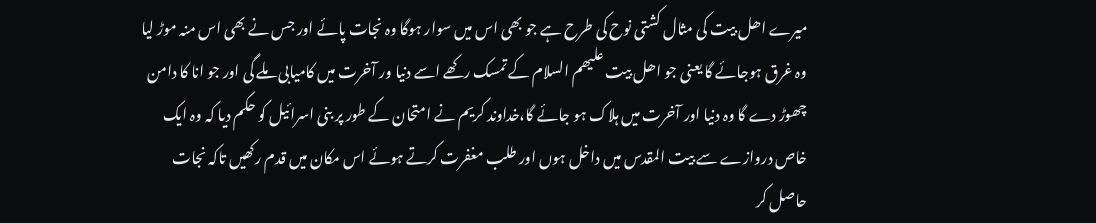میرے اھل بیت کی مثال کشتی نوح کی طرح ہے جو بھی اس میں سوار ہوگا وہ نجات پائے اور جس نے بھی اس منہ موڑ لیا وہ غرق ہوجائے گا یعنی جو اھل بیت علیھم السلام کے تمسک رکھے اسے دنیا ور آخرت میں کامیابی ملے گی اور جو انا کا دامن چھوڑ دے گا وہ دنیا اور آخرت میں ہلاک ہو جائے گا،خداوند کریم نے امتحان کے طور پر بنی اسرائیل کو حکم دیا کہ وہ ایک خاص دروازے سے بیت المقدس میں داخل ہوں اور طلب مغفرت کرتے ہوئے اس مکان میں قدم رکھیں تاکہ نجات حاصل کر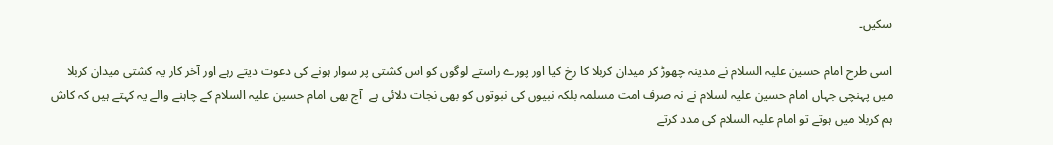سکیں۔

اسی طرح امام حسین علیہ السلام نے مدینہ چھوڑ کر میدان کربلا کا رخ کیا اور پورے راستے لوگوں کو اس کشتی پر سوار ہونے کی دعوت دیتے رہے اور آخر کار یہ کشتی میدان کربلا میں پہنچی جہاں امام حسین علیہ لسلام نے نہ صرف امت مسلمہ بلکہ نبیوں کی نبوتوں کو بھی نجات دلائی ہے  آج بھی امام حسین علیہ السلام کے چاہنے والے یہ کہتے ہیں کہ کاش ہم کربلا میں ہوتے تو امام علیہ السلام کی مدد کرتے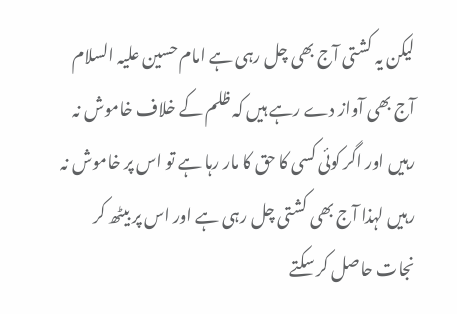لیکن یہ کشتی آج بھی چل رہی ہے امام حسین علیہ السلام آج بھی آواز دے رہے ہیں کہ ظلم کے خلاف خاموش نہ رہیں اور اگر کوئی کسی کا حق کا مار رہا ہے تو اس پر خاموش نہ رہیں لہذا آج بھی کشتی چل رہی ہے اور اس پر بیٹھ کر نجات حاصل کر سکتے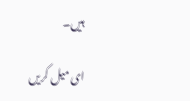ہیں۔

ای میل کریں